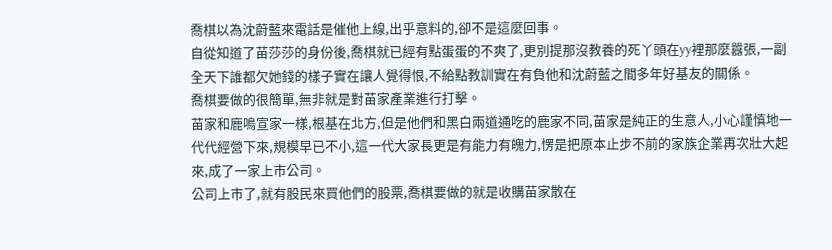喬棋以為沈蔚藍來電話是催他上線,出乎意料的,卻不是這麼回事。
自從知道了苗莎莎的身份後,喬棋就已經有點蛋蛋的不爽了,更別提那沒教養的死丫頭在yy裡那麼囂張,一副全天下誰都欠她錢的樣子實在讓人覺得恨,不給點教訓實在有負他和沈蔚藍之間多年好基友的關係。
喬棋要做的很簡單,無非就是對苗家產業進行打擊。
苗家和鹿鳴宣家一樣,根基在北方,但是他們和黑白兩道通吃的鹿家不同,苗家是純正的生意人,小心謹慎地一代代經營下來,規模早已不小,這一代大家長更是有能力有魄力,愣是把原本止步不前的家族企業再次壯大起來,成了一家上市公司。
公司上市了,就有股民來買他們的股票,喬棋要做的就是收購苗家散在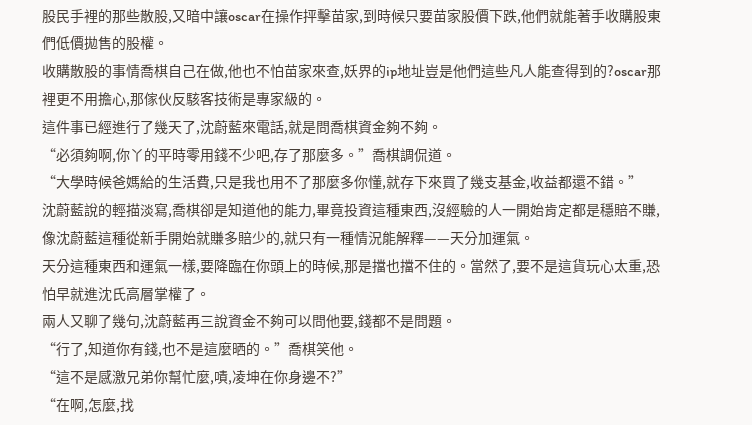股民手裡的那些散股,又暗中讓oscar在操作抨擊苗家,到時候只要苗家股價下跌,他們就能著手收購股東們低價拋售的股權。
收購散股的事情喬棋自己在做,他也不怕苗家來查,妖界的ip地址豈是他們這些凡人能查得到的?oscar那裡更不用擔心,那傢伙反駭客技術是專家級的。
這件事已經進行了幾天了,沈蔚藍來電話,就是問喬棋資金夠不夠。
“必須夠啊,你丫的平時零用錢不少吧,存了那麼多。”喬棋調侃道。
“大學時候爸媽給的生活費,只是我也用不了那麼多你懂,就存下來買了幾支基金,收益都還不錯。”
沈蔚藍說的輕描淡寫,喬棋卻是知道他的能力,畢竟投資這種東西,沒經驗的人一開始肯定都是穩賠不賺,像沈蔚藍這種從新手開始就賺多賠少的,就只有一種情況能解釋——天分加運氣。
天分這種東西和運氣一樣,要降臨在你頭上的時候,那是擋也擋不住的。當然了,要不是這貨玩心太重,恐怕早就進沈氏高層掌權了。
兩人又聊了幾句,沈蔚藍再三說資金不夠可以問他要,錢都不是問題。
“行了,知道你有錢,也不是這麼晒的。”喬棋笑他。
“這不是感激兄弟你幫忙麼,嘖,凌坤在你身邊不?”
“在啊,怎麼,找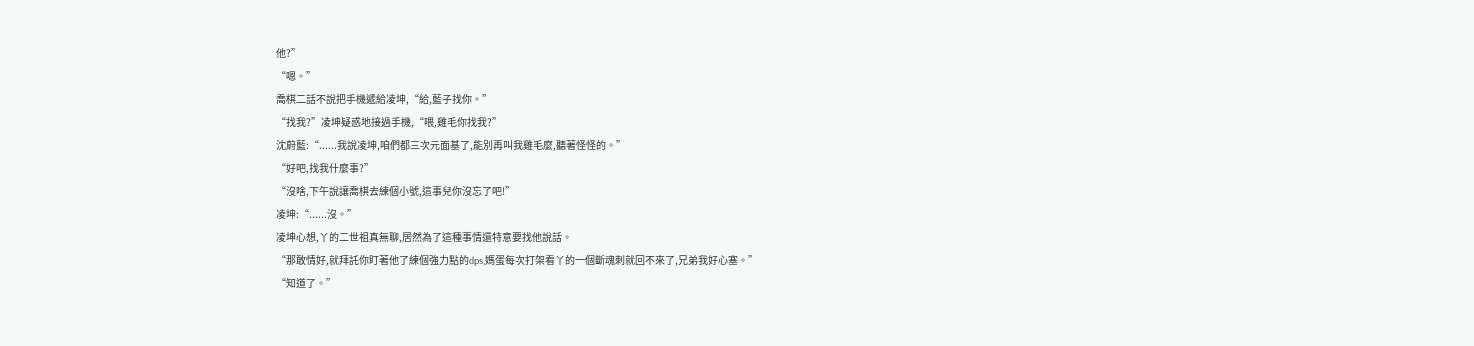他?”
“嗯。”
喬棋二話不說把手機遞給凌坤,“給,藍子找你。”
“找我?”凌坤疑惑地接過手機,“喂,雞毛你找我?”
沈蔚藍:“......我說凌坤,咱們都三次元面基了,能別再叫我雞毛麼,聽著怪怪的。”
“好吧,找我什麼事?”
“沒啥,下午說讓喬棋去練個小號,這事兒你沒忘了吧!”
凌坤:“......沒。”
凌坤心想,丫的二世祖真無聊,居然為了這種事情還特意要找他說話。
“那敢情好,就拜託你盯著他了練個強力點的dps,媽蛋每次打架看丫的一個斷魂刺就回不來了,兄弟我好心塞。”
“知道了。”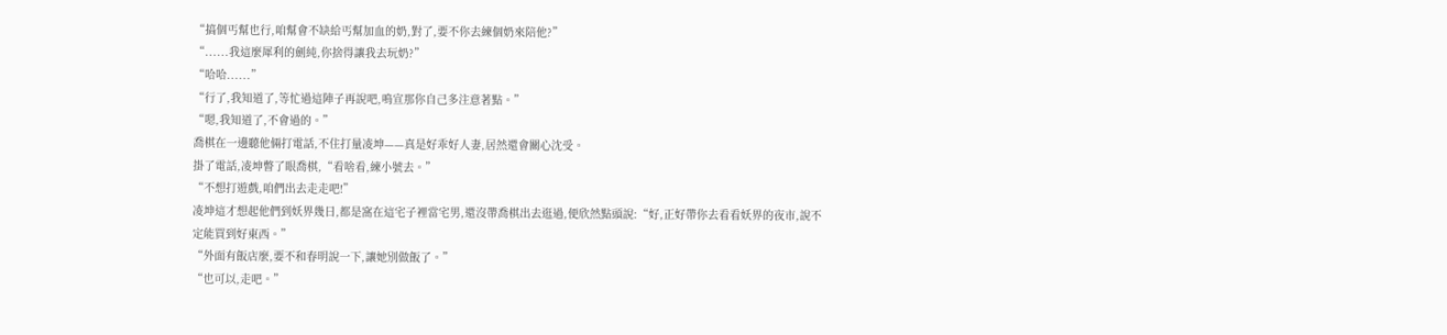“搞個丐幫也行,咱幫會不缺給丐幫加血的奶,對了,要不你去練個奶來陪他?”
“......我這麼犀利的劍純,你捨得讓我去玩奶?”
“哈哈......”
“行了,我知道了,等忙過這陣子再說吧,鳴宣那你自己多注意著點。”
“嗯,我知道了,不會過的。”
喬棋在一邊聽他倆打電話,不住打量凌坤——真是好乖好人妻,居然還會關心沈受。
掛了電話,凌坤瞥了眼喬棋,“看啥看,練小號去。”
“不想打遊戲,咱們出去走走吧!”
凌坤這才想起他們到妖界幾日,都是窩在這宅子裡當宅男,還沒帶喬棋出去逛過,便欣然點頭說:“好,正好帶你去看看妖界的夜市,說不定能買到好東西。”
“外面有飯店麼,要不和春明說一下,讓她別做飯了。”
“也可以,走吧。”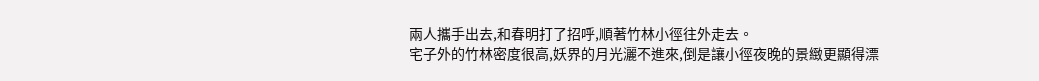兩人攜手出去,和春明打了招呼,順著竹林小徑往外走去。
宅子外的竹林密度很高,妖界的月光灑不進來,倒是讓小徑夜晚的景緻更顯得漂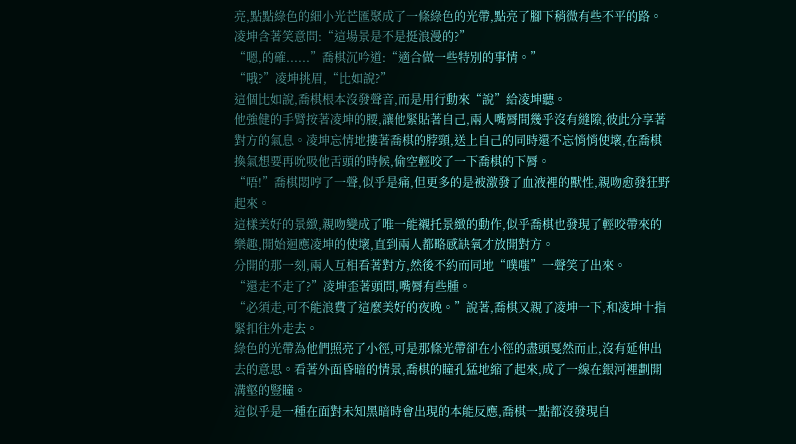亮,點點綠色的細小光芒匯聚成了一條綠色的光帶,點亮了腳下稍微有些不平的路。
凌坤含著笑意問:“這場景是不是挺浪漫的?”
“嗯,的確......”喬棋沉吟道:“適合做一些特別的事情。”
“哦?”凌坤挑眉,“比如說?”
這個比如說,喬棋根本沒發聲音,而是用行動來“說”給凌坤聽。
他強健的手臂按著凌坤的腰,讓他緊貼著自己,兩人嘴脣間幾乎沒有縫隙,彼此分享著對方的氣息。凌坤忘情地摟著喬棋的脖頸,送上自己的同時還不忘悄悄使壞,在喬棋換氣想要再吮吸他舌頭的時候,偷空輕咬了一下喬棋的下脣。
“唔!”喬棋悶哼了一聲,似乎是痛,但更多的是被激發了血液裡的獸性,親吻愈發狂野起來。
這樣美好的景緻,親吻變成了唯一能襯托景緻的動作,似乎喬棋也發現了輕咬帶來的樂趣,開始迴應凌坤的使壞,直到兩人都略感缺氧才放開對方。
分開的那一刻,兩人互相看著對方,然後不約而同地“噗嗤”一聲笑了出來。
“還走不走了?”凌坤歪著頭問,嘴脣有些腫。
“必須走,可不能浪費了這麼美好的夜晚。”說著,喬棋又親了凌坤一下,和凌坤十指緊扣往外走去。
綠色的光帶為他們照亮了小徑,可是那條光帶卻在小徑的盡頭戛然而止,沒有延伸出去的意思。看著外面昏暗的情景,喬棋的瞳孔猛地縮了起來,成了一線在銀河裡劃開溝壑的豎瞳。
這似乎是一種在面對未知黑暗時會出現的本能反應,喬棋一點都沒發現自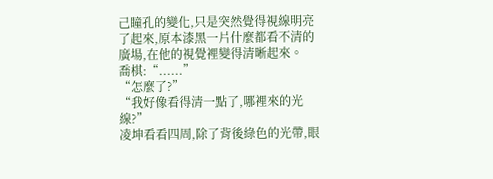己瞳孔的變化,只是突然覺得視線明亮了起來,原本漆黑一片什麼都看不清的廣場,在他的視覺裡變得清晰起來。
喬棋:“......”
“怎麼了?”
“我好像看得清一點了,哪裡來的光線?”
凌坤看看四周,除了背後綠色的光帶,眼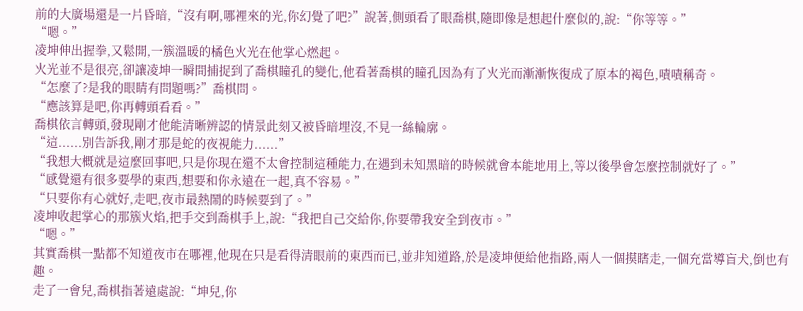前的大廣場還是一片昏暗,“沒有啊,哪裡來的光,你幻覺了吧?”說著,側頭看了眼喬棋,隨即像是想起什麼似的,說:“你等等。”
“嗯。”
凌坤伸出握拳,又鬆開,一簇溫暖的橘色火光在他掌心燃起。
火光並不是很亮,卻讓凌坤一瞬間捕捉到了喬棋瞳孔的變化,他看著喬棋的瞳孔因為有了火光而漸漸恢復成了原本的褐色,嘖嘖稱奇。
“怎麼了?是我的眼睛有問題嗎?”喬棋問。
“應該算是吧,你再轉頭看看。”
喬棋依言轉頭,發現剛才他能清晰辨認的情景此刻又被昏暗埋沒,不見一絲輪廓。
“這......別告訴我,剛才那是蛇的夜視能力......”
“我想大概就是這麼回事吧,只是你現在還不太會控制這種能力,在遇到未知黑暗的時候就會本能地用上,等以後學會怎麼控制就好了。”
“感覺還有很多要學的東西,想要和你永遠在一起,真不容易。”
“只要你有心就好,走吧,夜市最熱鬧的時候要到了。”
凌坤收起掌心的那簇火焰,把手交到喬棋手上,說:“我把自己交給你,你要帶我安全到夜市。”
“嗯。”
其實喬棋一點都不知道夜市在哪裡,他現在只是看得清眼前的東西而已,並非知道路,於是凌坤便給他指路,兩人一個摸瞎走,一個充當導盲犬,倒也有趣。
走了一會兒,喬棋指著遠處說:“坤兒,你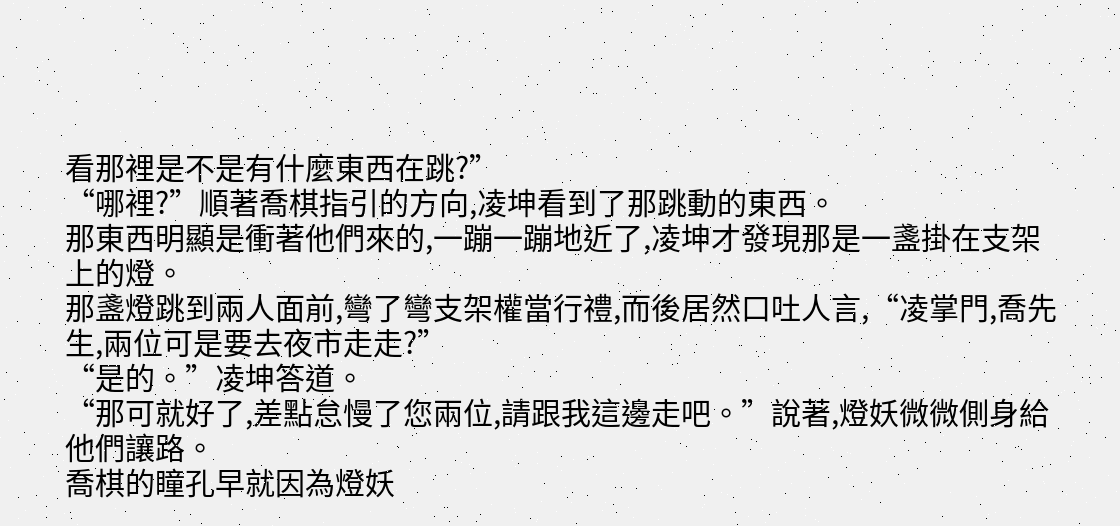看那裡是不是有什麼東西在跳?”
“哪裡?”順著喬棋指引的方向,凌坤看到了那跳動的東西。
那東西明顯是衝著他們來的,一蹦一蹦地近了,凌坤才發現那是一盞掛在支架上的燈。
那盞燈跳到兩人面前,彎了彎支架權當行禮,而後居然口吐人言,“凌掌門,喬先生,兩位可是要去夜市走走?”
“是的。”凌坤答道。
“那可就好了,差點怠慢了您兩位,請跟我這邊走吧。”說著,燈妖微微側身給他們讓路。
喬棋的瞳孔早就因為燈妖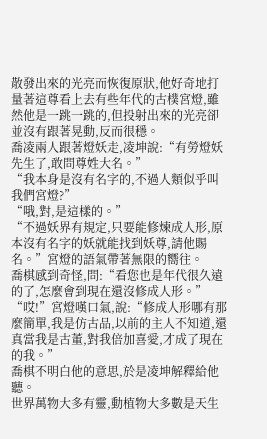散發出來的光亮而恢復原狀,他好奇地打量著這尊看上去有些年代的古樸宮燈,雖然他是一跳一跳的,但投射出來的光亮卻並沒有跟著晃動,反而很穩。
喬凌兩人跟著燈妖走,凌坤說:“有勞燈妖先生了,敢問尊姓大名。”
“我本身是沒有名字的,不過人類似乎叫我們宮燈?”
“哦,對,是這樣的。”
“不過妖界有規定,只要能修煉成人形,原本沒有名字的妖就能找到妖尊,請他賜名。”宮燈的語氣帶著無限的嚮往。
喬棋感到奇怪,問:“看您也是年代很久遠的了,怎麼會到現在還沒修成人形。”
“哎!”宮燈嘆口氣,說:“修成人形哪有那麼簡單,我是仿古品,以前的主人不知道,還真當我是古董,對我倍加喜愛,才成了現在的我。”
喬棋不明白他的意思,於是凌坤解釋給他聽。
世界萬物大多有靈,動植物大多數是天生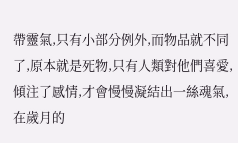帶靈氣,只有小部分例外,而物品就不同了,原本就是死物,只有人類對他們喜愛,傾注了感情,才會慢慢凝結出一絲魂氣,在歲月的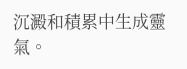沉澱和積累中生成靈氣。